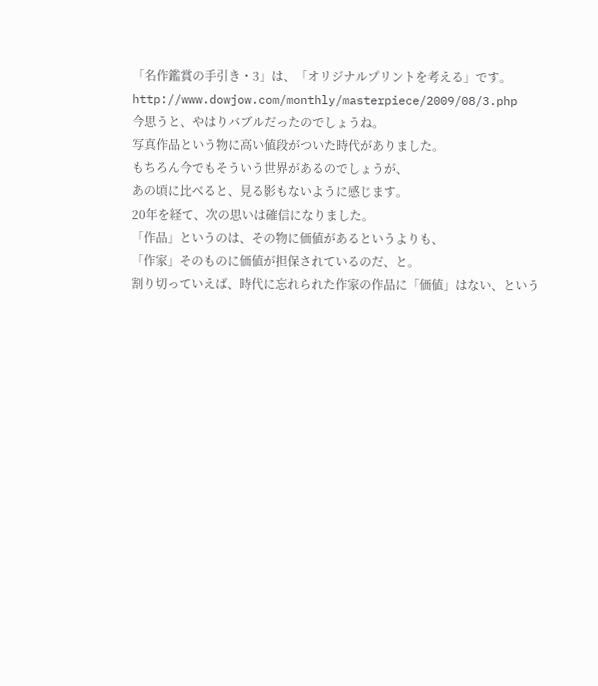「名作鑑賞の手引き・3」は、「オリジナルプリントを考える」です。
http://www.dowjow.com/monthly/masterpiece/2009/08/3.php
今思うと、やはりバブルだったのでしょうね。
写真作品という物に高い値段がついた時代がありました。
もちろん今でもそういう世界があるのでしょうが、
あの頃に比べると、見る影もないように感じます。
20年を経て、次の思いは確信になりました。
「作品」というのは、その物に価値があるというよりも、
「作家」そのものに価値が担保されているのだ、と。
割り切っていえば、時代に忘れられた作家の作品に「価値」はない、という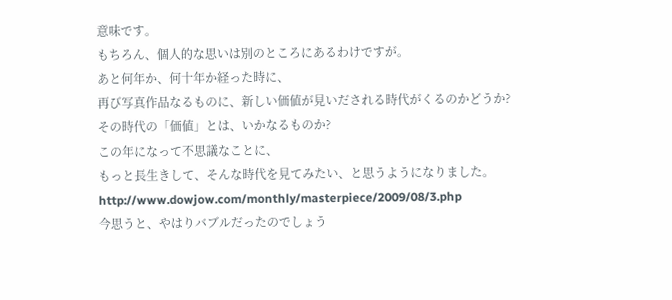意味です。
もちろん、個人的な思いは別のところにあるわけですが。
あと何年か、何十年か経った時に、
再び写真作品なるものに、新しい価値が見いだされる時代がくるのかどうか?
その時代の「価値」とは、いかなるものか?
この年になって不思議なことに、
もっと長生きして、そんな時代を見てみたい、と思うようになりました。
http://www.dowjow.com/monthly/masterpiece/2009/08/3.php
今思うと、やはりバブルだったのでしょう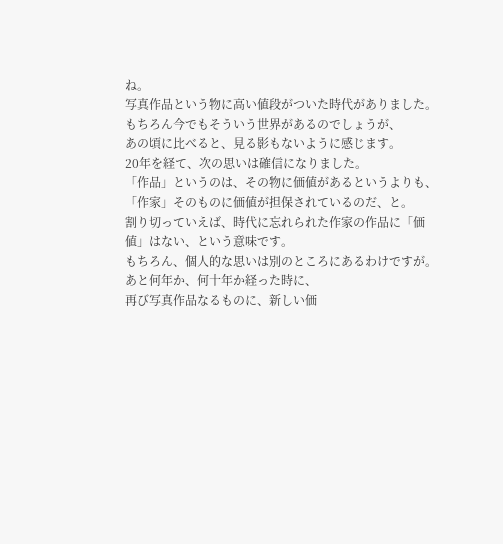ね。
写真作品という物に高い値段がついた時代がありました。
もちろん今でもそういう世界があるのでしょうが、
あの頃に比べると、見る影もないように感じます。
20年を経て、次の思いは確信になりました。
「作品」というのは、その物に価値があるというよりも、
「作家」そのものに価値が担保されているのだ、と。
割り切っていえば、時代に忘れられた作家の作品に「価値」はない、という意味です。
もちろん、個人的な思いは別のところにあるわけですが。
あと何年か、何十年か経った時に、
再び写真作品なるものに、新しい価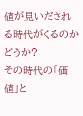値が見いだされる時代がくるのかどうか?
その時代の「価値」と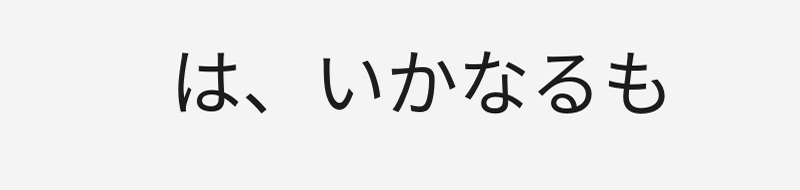は、いかなるも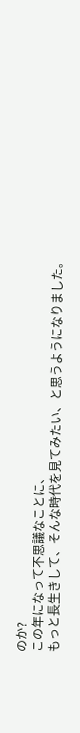のか?
この年になって不思議なことに、
もっと長生きして、そんな時代を見てみたい、と思うようになりました。